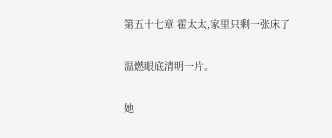第五十七章 霍太太,家里只剩一张床了

温燃眼底清明一片。

她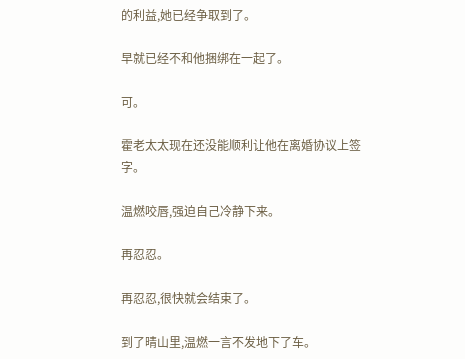的利益,她已经争取到了。

早就已经不和他捆绑在一起了。

可。

霍老太太现在还没能顺利让他在离婚协议上签字。

温燃咬唇,强迫自己冷静下来。

再忍忍。

再忍忍,很快就会结束了。

到了晴山里,温燃一言不发地下了车。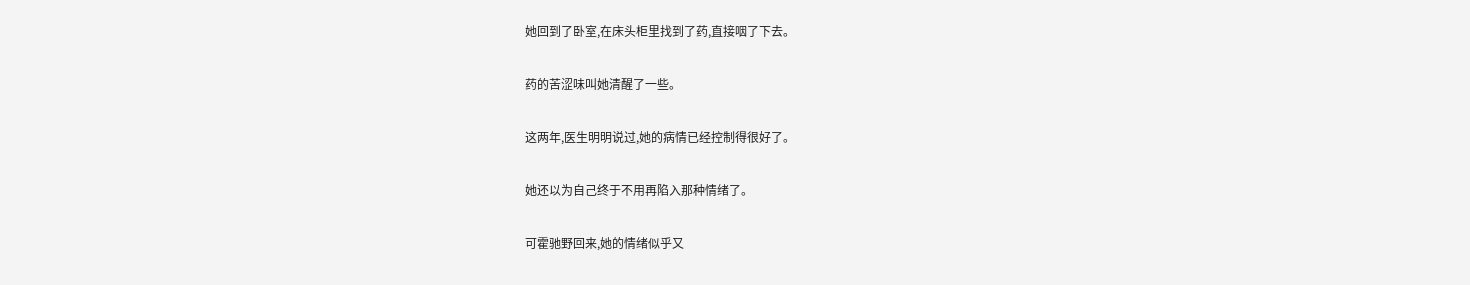她回到了卧室,在床头柜里找到了药,直接咽了下去。

药的苦涩味叫她清醒了一些。

这两年,医生明明说过,她的病情已经控制得很好了。

她还以为自己终于不用再陷入那种情绪了。

可霍驰野回来,她的情绪似乎又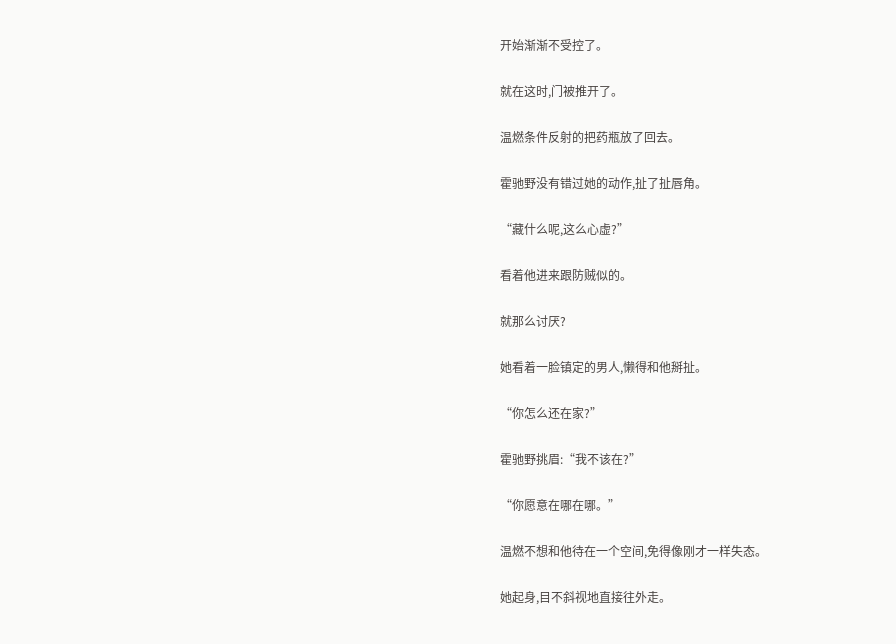开始渐渐不受控了。

就在这时,门被推开了。

温燃条件反射的把药瓶放了回去。

霍驰野没有错过她的动作,扯了扯唇角。

“藏什么呢,这么心虚?”

看着他进来跟防贼似的。

就那么讨厌?

她看着一脸镇定的男人,懒得和他掰扯。

“你怎么还在家?”

霍驰野挑眉:“我不该在?”

“你愿意在哪在哪。”

温燃不想和他待在一个空间,免得像刚才一样失态。

她起身,目不斜视地直接往外走。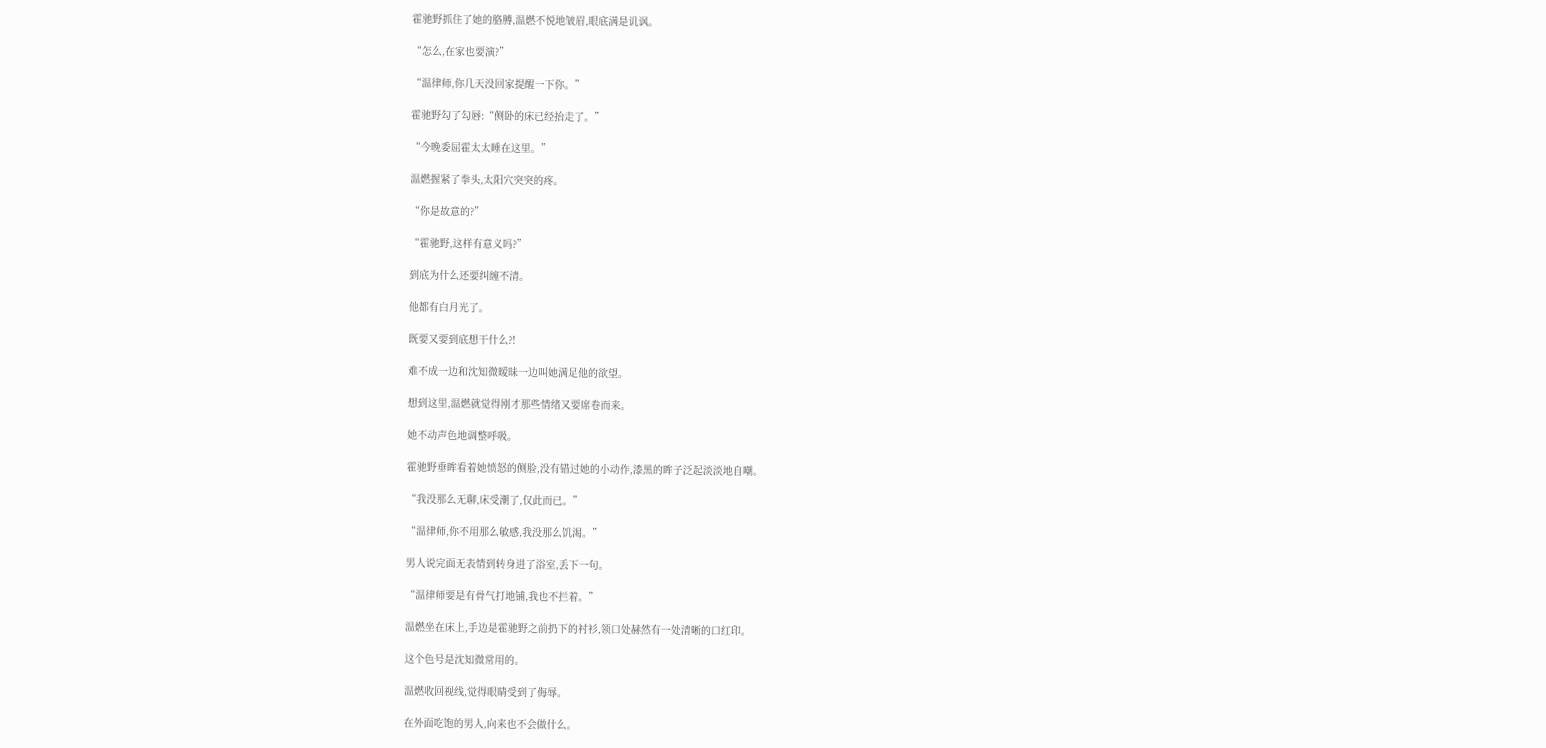霍驰野抓住了她的胳膊,温燃不悦地皱眉,眼底满是讥讽。

“怎么,在家也要演?”

“温律师,你几天没回家提醒一下你。”

霍驰野勾了勾唇:“侧卧的床已经抬走了。”

“今晚委屈霍太太睡在这里。”

温燃握紧了拳头,太阳穴突突的疼。

“你是故意的?”

“霍驰野,这样有意义吗?”

到底为什么还要纠缠不清。

他都有白月光了。

既要又要到底想干什么?!

难不成一边和沈知微暧昧一边叫她满足他的欲望。

想到这里,温燃就觉得刚才那些情绪又要席卷而来。

她不动声色地调整呼吸。

霍驰野垂眸看着她愤怒的侧脸,没有错过她的小动作,漆黑的眸子泛起淡淡地自嘲。

“我没那么无聊,床受潮了,仅此而已。”

“温律师,你不用那么敏感,我没那么饥渴。”

男人说完面无表情到转身进了浴室,丢下一句。

“温律师要是有骨气打地铺,我也不拦着。”

温燃坐在床上,手边是霍驰野之前扔下的衬衫,领口处赫然有一处清晰的口红印。

这个色号是沈知微常用的。

温燃收回视线,觉得眼睛受到了侮辱。

在外面吃饱的男人,向来也不会做什么。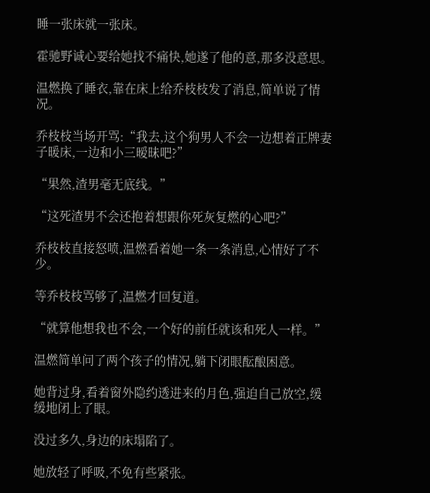睡一张床就一张床。

霍驰野诚心要给她找不痛快,她遂了他的意,那多没意思。

温燃换了睡衣,靠在床上给乔枝枝发了消息,简单说了情况。

乔枝枝当场开骂:“我去,这个狗男人不会一边想着正牌妻子暖床,一边和小三暧昧吧?”

“果然,渣男毫无底线。”

“这死渣男不会还抱着想跟你死灰复燃的心吧?”

乔枝枝直接怒喷,温燃看着她一条一条消息,心情好了不少。

等乔枝枝骂够了,温燃才回复道。

“就算他想我也不会,一个好的前任就该和死人一样。”

温燃简单问了两个孩子的情况,躺下闭眼酝酿困意。

她背过身,看着窗外隐约透进来的月色,强迫自己放空,缓缓地闭上了眼。

没过多久,身边的床塌陷了。

她放轻了呼吸,不免有些紧张。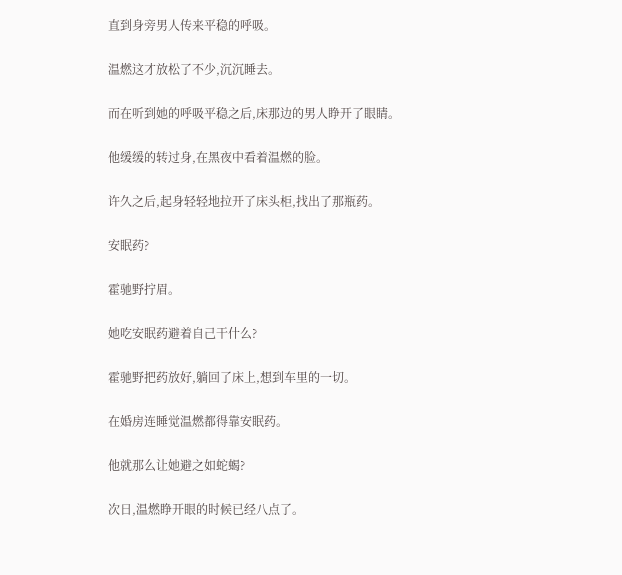直到身旁男人传来平稳的呼吸。

温燃这才放松了不少,沉沉睡去。

而在听到她的呼吸平稳之后,床那边的男人睁开了眼睛。

他缓缓的转过身,在黑夜中看着温燃的脸。

许久之后,起身轻轻地拉开了床头柜,找出了那瓶药。

安眠药?

霍驰野拧眉。

她吃安眠药避着自己干什么?

霍驰野把药放好,躺回了床上,想到车里的一切。

在婚房连睡觉温燃都得靠安眠药。

他就那么让她避之如蛇蝎?

次日,温燃睁开眼的时候已经八点了。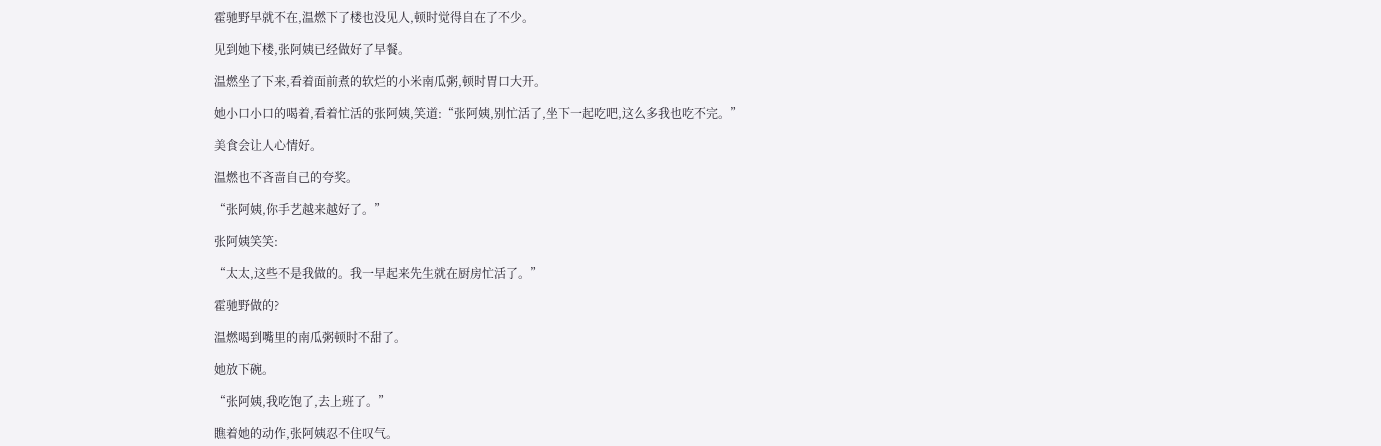霍驰野早就不在,温燃下了楼也没见人,顿时觉得自在了不少。

见到她下楼,张阿姨已经做好了早餐。

温燃坐了下来,看着面前煮的软烂的小米南瓜粥,顿时胃口大开。

她小口小口的喝着,看着忙活的张阿姨,笑道:“张阿姨,别忙活了,坐下一起吃吧,这么多我也吃不完。”

美食会让人心情好。

温燃也不吝啬自己的夸奖。

“张阿姨,你手艺越来越好了。”

张阿姨笑笑:

“太太,这些不是我做的。我一早起来先生就在厨房忙活了。”

霍驰野做的?

温燃喝到嘴里的南瓜粥顿时不甜了。

她放下碗。

“张阿姨,我吃饱了,去上班了。”

瞧着她的动作,张阿姨忍不住叹气。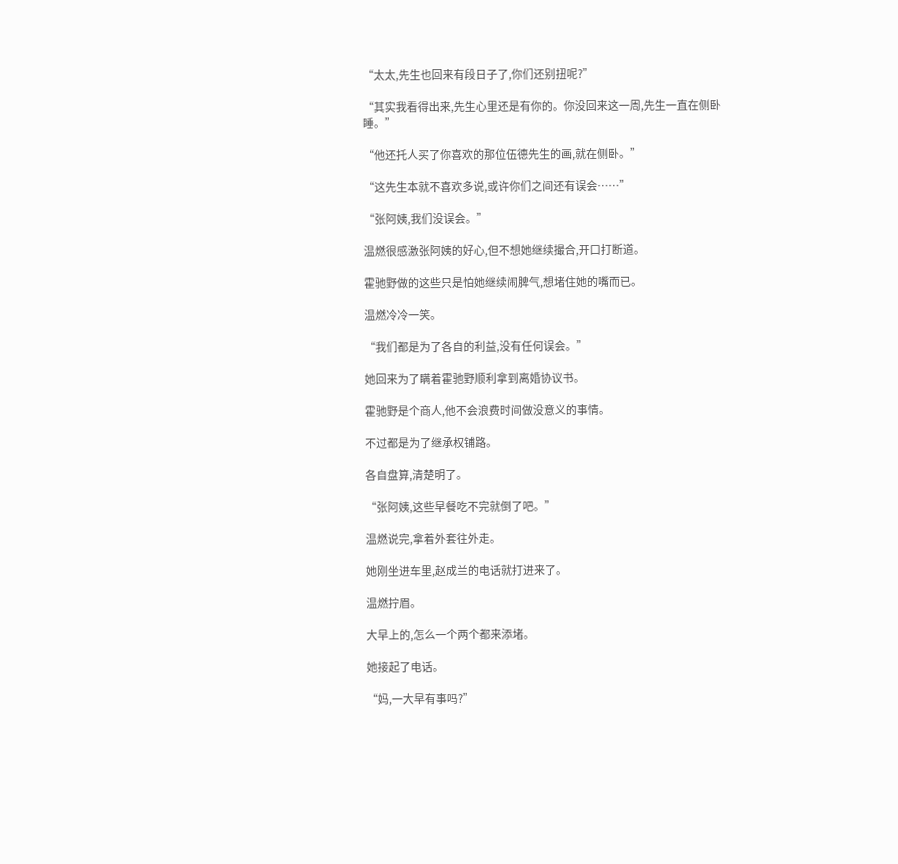“太太,先生也回来有段日子了,你们还别扭呢?”

“其实我看得出来,先生心里还是有你的。你没回来这一周,先生一直在侧卧睡。”

“他还托人买了你喜欢的那位伍德先生的画,就在侧卧。”

“这先生本就不喜欢多说,或许你们之间还有误会……”

“张阿姨,我们没误会。”

温燃很感激张阿姨的好心,但不想她继续撮合,开口打断道。

霍驰野做的这些只是怕她继续闹脾气,想堵住她的嘴而已。

温燃冷冷一笑。

“我们都是为了各自的利益,没有任何误会。”

她回来为了瞒着霍驰野顺利拿到离婚协议书。

霍驰野是个商人,他不会浪费时间做没意义的事情。

不过都是为了继承权铺路。

各自盘算,清楚明了。

“张阿姨,这些早餐吃不完就倒了吧。”

温燃说完,拿着外套往外走。

她刚坐进车里,赵成兰的电话就打进来了。

温燃拧眉。

大早上的,怎么一个两个都来添堵。

她接起了电话。

“妈,一大早有事吗?”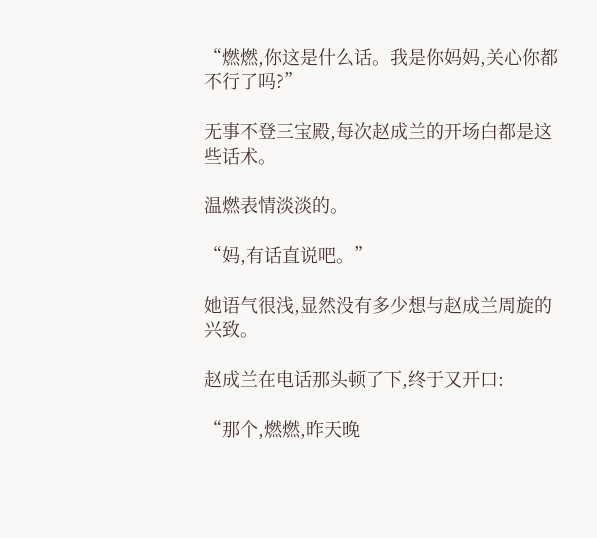“燃燃,你这是什么话。我是你妈妈,关心你都不行了吗?”

无事不登三宝殿,每次赵成兰的开场白都是这些话术。

温燃表情淡淡的。

“妈,有话直说吧。”

她语气很浅,显然没有多少想与赵成兰周旋的兴致。

赵成兰在电话那头顿了下,终于又开口:

“那个,燃燃,昨天晚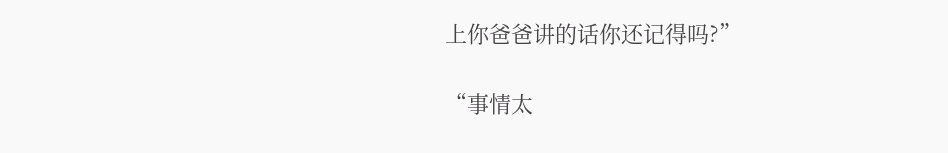上你爸爸讲的话你还记得吗?”

“事情太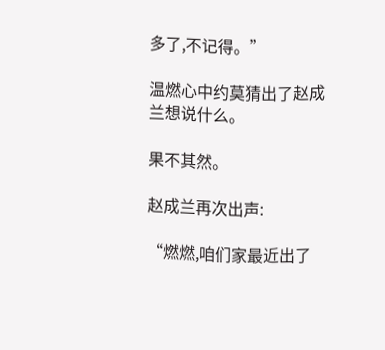多了,不记得。”

温燃心中约莫猜出了赵成兰想说什么。

果不其然。

赵成兰再次出声:

“燃燃,咱们家最近出了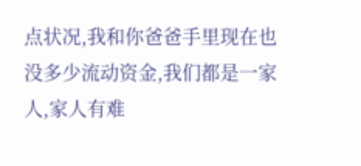点状况,我和你爸爸手里现在也没多少流动资金,我们都是一家人,家人有难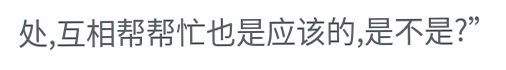处,互相帮帮忙也是应该的,是不是?”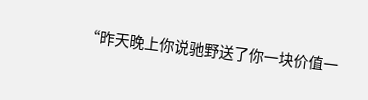“昨天晚上你说驰野送了你一块价值一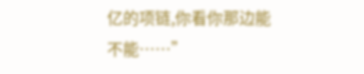亿的项链,你看你那边能不能……”